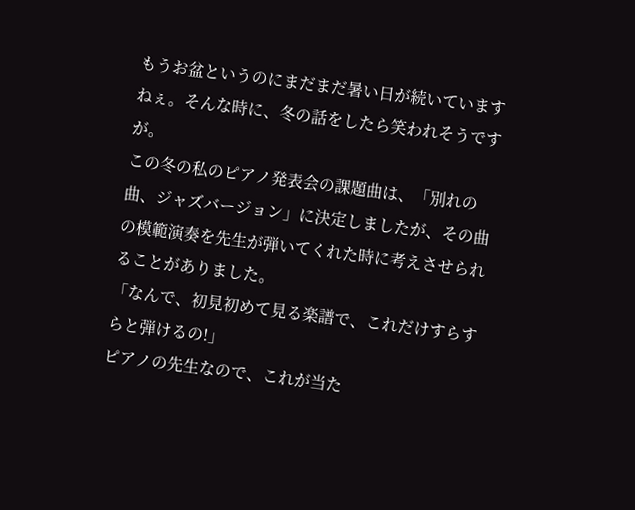もうお盆というのにまだまだ暑い日が続いていますねぇ。そんな時に、冬の話をしたら笑われそうですが。
この冬の私のピアノ発表会の課題曲は、「別れの曲、ジャズバージョン」に決定しましたが、その曲の模範演奏を先生が弾いてくれた時に考えさせられることがありました。
「なんで、初見初めて見る楽譜で、これだけすらすらと弾けるの!」
ピアノの先生なので、これが当た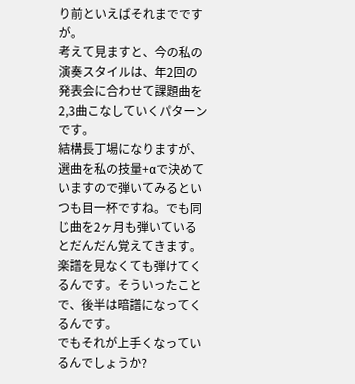り前といえばそれまでですが。
考えて見ますと、今の私の演奏スタイルは、年2回の発表会に合わせて課題曲を2,3曲こなしていくパターンです。
結構長丁場になりますが、選曲を私の技量+αで決めていますので弾いてみるといつも目一杯ですね。でも同じ曲を2ヶ月も弾いているとだんだん覚えてきます。楽譜を見なくても弾けてくるんです。そういったことで、後半は暗譜になってくるんです。
でもそれが上手くなっているんでしょうか?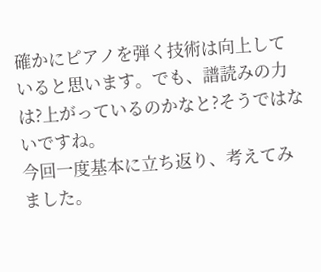確かにピアノを弾く技術は向上していると思います。でも、譜読みの力は?上がっているのかなと?そうではないですね。
今回一度基本に立ち返り、考えてみました。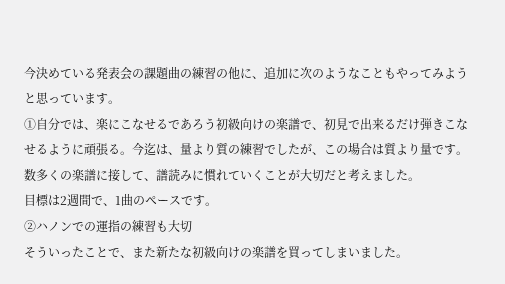今決めている発表会の課題曲の練習の他に、追加に次のようなこともやってみようと思っています。
①自分では、楽にこなせるであろう初級向けの楽譜で、初見で出来るだけ弾きこなせるように頑張る。今迄は、量より質の練習でしたが、この場合は質より量です。
数多くの楽譜に接して、譜読みに慣れていくことが大切だと考えました。
目標は2週間で、1曲のペースです。
②ハノンでの運指の練習も大切
そういったことで、また新たな初級向けの楽譜を買ってしまいました。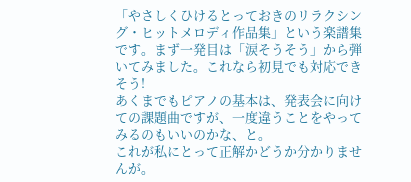「やさしくひけるとっておきのリラクシング・ヒットメロディ作品集」という楽譜集です。まず一発目は「涙そうそう」から弾いてみました。これなら初見でも対応できそう!
あくまでもピアノの基本は、発表会に向けての課題曲ですが、一度違うことをやってみるのもいいのかな、と。
これが私にとって正解かどうか分かりませんが。